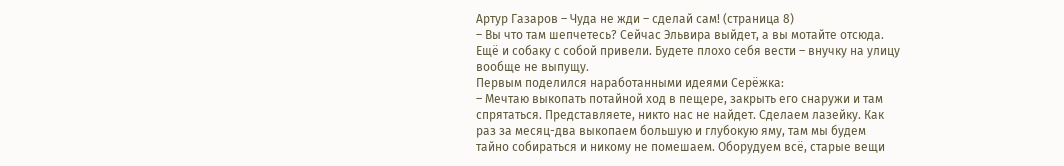Артур Газаров – Чуда не жди – сделай сам! (страница 8)
– Вы что там шепчетесь? Сейчас Эльвира выйдет, а вы мотайте отсюда. Ещё и собаку с собой привели. Будете плохо себя вести – внучку на улицу вообще не выпущу.
Первым поделился наработанными идеями Серёжка:
– Мечтаю выкопать потайной ход в пещере, закрыть его снаружи и там спрятаться. Представляете, никто нас не найдет. Сделаем лазейку. Как раз за месяц-два выкопаем большую и глубокую яму, там мы будем тайно собираться и никому не помешаем. Оборудуем всё, старые вещи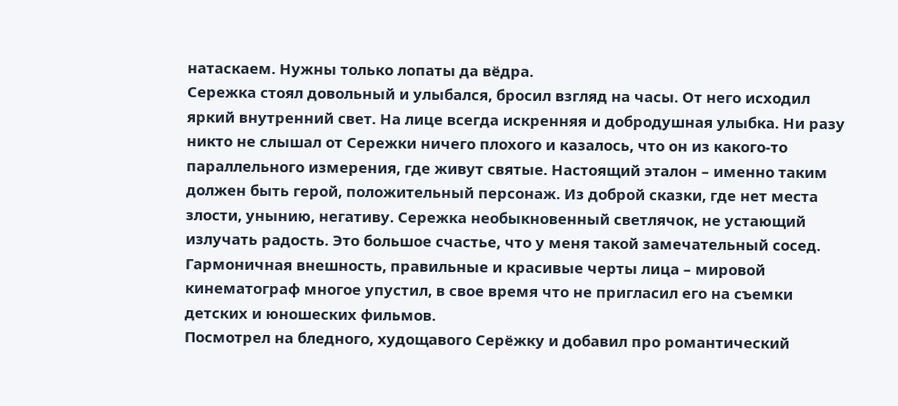натаскаем. Нужны только лопаты да вёдра.
Сережка стоял довольный и улыбался, бросил взгляд на часы. От него исходил яркий внутренний свет. На лице всегда искренняя и добродушная улыбка. Ни разу никто не слышал от Сережки ничего плохого и казалось, что он из какого-то параллельного измерения, где живут святые. Настоящий эталон – именно таким должен быть герой, положительный персонаж. Из доброй сказки, где нет места злости, унынию, негативу. Сережка необыкновенный светлячок, не устающий излучать радость. Это большое счастье, что у меня такой замечательный сосед. Гармоничная внешность, правильные и красивые черты лица – мировой кинематограф многое упустил, в свое время что не пригласил его на съемки детских и юношеских фильмов.
Посмотрел на бледного, худощавого Серёжку и добавил про романтический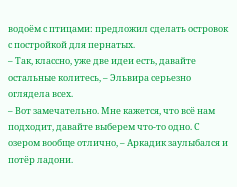водоём с птицами: предложил сделать островок с постройкой для пернатых.
– Так, классно, уже две идеи есть, давайте остальные колитесь, – Эльвира серьезно оглядела всех.
– Вот замечательно. Мне кажется, что всё нам подходит, давайте выберем что-то одно. С озером вообще отлично, – Аркадик заулыбался и потёр ладони.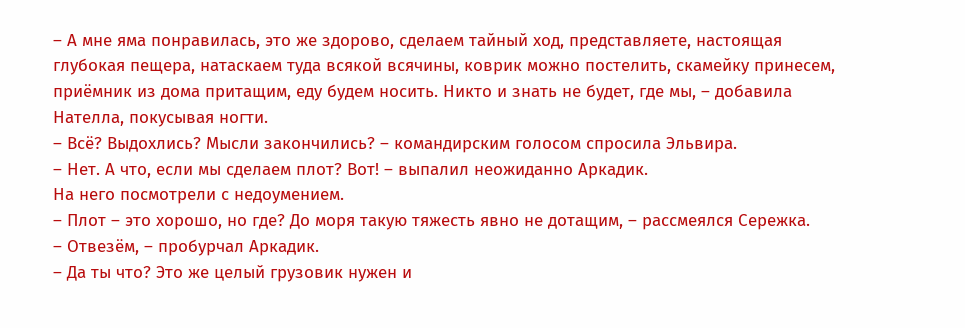– А мне яма понравилась, это же здорово, сделаем тайный ход, представляете, настоящая глубокая пещера, натаскаем туда всякой всячины, коврик можно постелить, скамейку принесем, приёмник из дома притащим, еду будем носить. Никто и знать не будет, где мы, – добавила Нателла, покусывая ногти.
– Всё? Выдохлись? Мысли закончились? – командирским голосом спросила Эльвира.
– Нет. А что, если мы сделаем плот? Вот! – выпалил неожиданно Аркадик.
На него посмотрели с недоумением.
– Плот – это хорошо, но где? До моря такую тяжесть явно не дотащим, – рассмеялся Сережка.
– Отвезём, – пробурчал Аркадик.
– Да ты что? Это же целый грузовик нужен и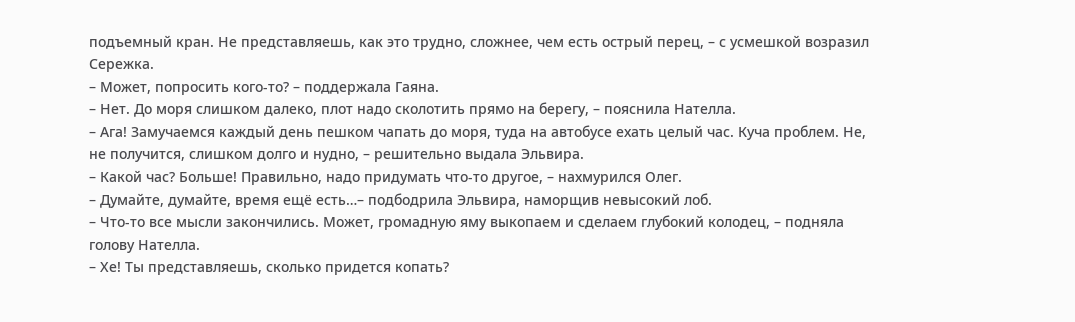подъемный кран. Не представляешь, как это трудно, сложнее, чем есть острый перец, – с усмешкой возразил Сережка.
– Может, попросить кого-то? – поддержала Гаяна.
– Нет. До моря слишком далеко, плот надо сколотить прямо на берегу, – пояснила Нателла.
– Ага! Замучаемся каждый день пешком чапать до моря, туда на автобусе ехать целый час. Куча проблем. Не, не получится, слишком долго и нудно, – решительно выдала Эльвира.
– Какой час? Больше! Правильно, надо придумать что-то другое, – нахмурился Олег.
– Думайте, думайте, время ещё есть…– подбодрила Эльвира, наморщив невысокий лоб.
– Что-то все мысли закончились. Может, громадную яму выкопаем и сделаем глубокий колодец, – подняла голову Нателла.
– Хе! Ты представляешь, сколько придется копать?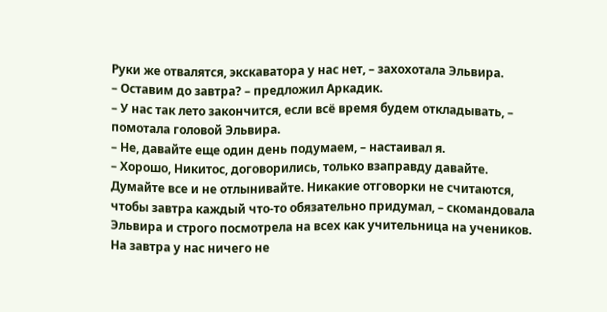Руки же отвалятся, экскаватора у нас нет, – захохотала Эльвира.
– Оставим до завтра? – предложил Аркадик.
– У нас так лето закончится, если всё время будем откладывать, – помотала головой Эльвира.
– Не, давайте еще один день подумаем, – настаивал я.
– Хорошо, Никитос, договорились, только взаправду давайте. Думайте все и не отлынивайте. Никакие отговорки не считаются, чтобы завтра каждый что-то обязательно придумал, – скомандовала Эльвира и строго посмотрела на всех как учительница на учеников.
На завтра у нас ничего не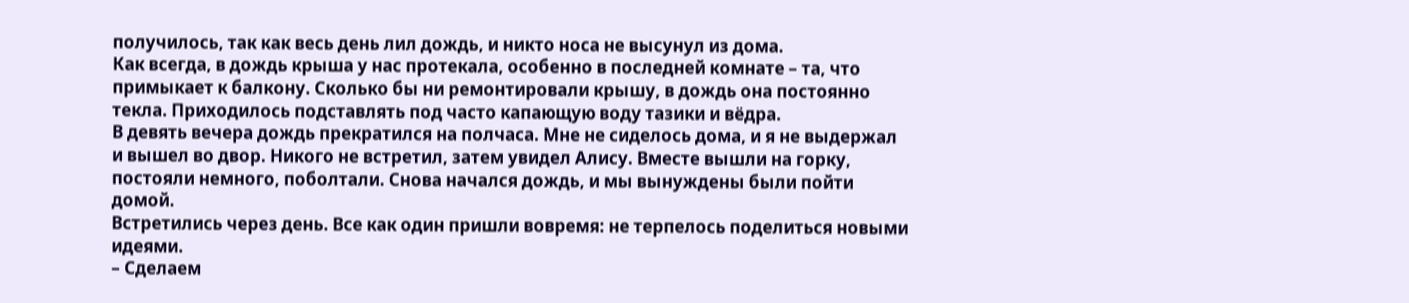получилось, так как весь день лил дождь, и никто носа не высунул из дома.
Как всегда, в дождь крыша у нас протекала, особенно в последней комнате – та, что примыкает к балкону. Сколько бы ни ремонтировали крышу, в дождь она постоянно текла. Приходилось подставлять под часто капающую воду тазики и вёдра.
В девять вечера дождь прекратился на полчаса. Мне не сиделось дома, и я не выдержал и вышел во двор. Никого не встретил, затем увидел Алису. Вместе вышли на горку, постояли немного, поболтали. Снова начался дождь, и мы вынуждены были пойти домой.
Встретились через день. Все как один пришли вовремя: не терпелось поделиться новыми идеями.
– Сделаем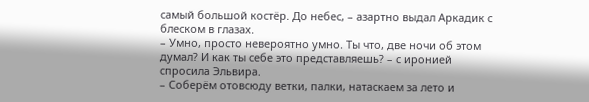самый большой костёр. До небес, – азартно выдал Аркадик с блеском в глазах.
– Умно, просто невероятно умно. Ты что, две ночи об этом думал? И как ты себе это представляешь? – с иронией спросила Эльвира.
– Соберём отовсюду ветки, палки, натаскаем за лето и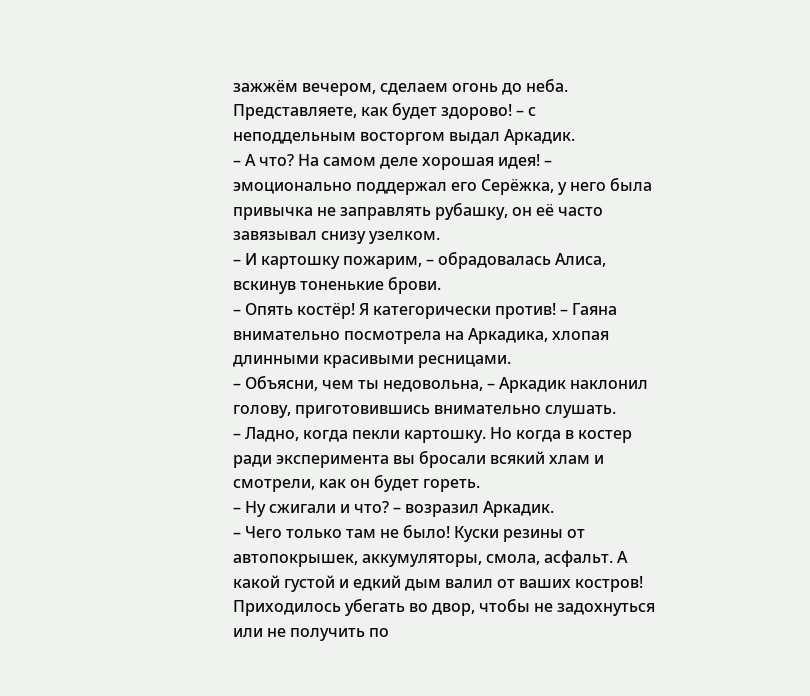зажжём вечером, сделаем огонь до неба. Представляете, как будет здорово! – с неподдельным восторгом выдал Аркадик.
– А что? На самом деле хорошая идея! – эмоционально поддержал его Серёжка, у него была привычка не заправлять рубашку, он её часто завязывал снизу узелком.
– И картошку пожарим, – обрадовалась Алиса, вскинув тоненькие брови.
– Опять костёр! Я категорически против! – Гаяна внимательно посмотрела на Аркадика, хлопая длинными красивыми ресницами.
– Объясни, чем ты недовольна, – Аркадик наклонил голову, приготовившись внимательно слушать.
– Ладно, когда пекли картошку. Но когда в костер ради эксперимента вы бросали всякий хлам и смотрели, как он будет гореть.
– Ну сжигали и что? – возразил Аркадик.
– Чего только там не было! Куски резины от автопокрышек, аккумуляторы, смола, асфальт. А какой густой и едкий дым валил от ваших костров! Приходилось убегать во двор, чтобы не задохнуться или не получить по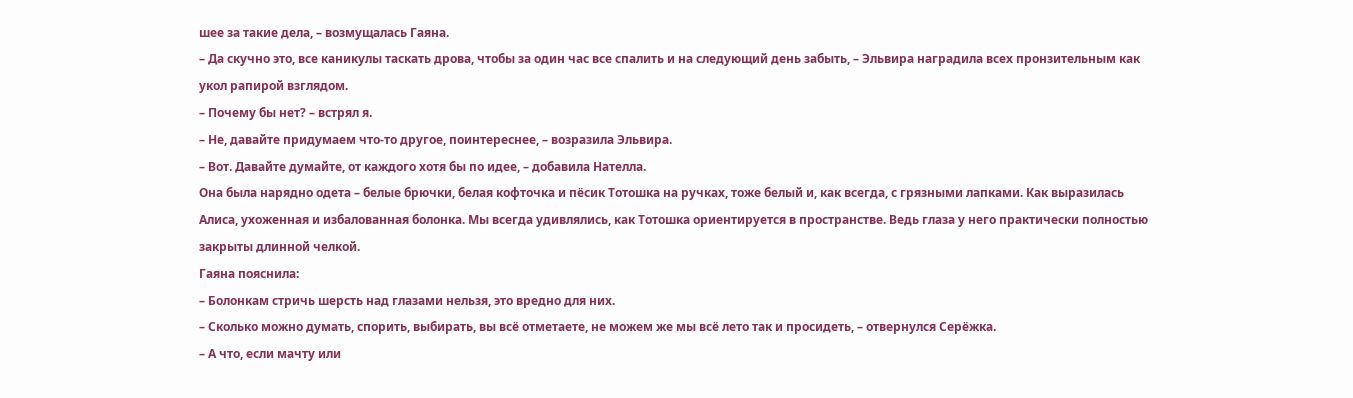шее за такие дела, – возмущалась Гаяна.
– Да скучно это, все каникулы таскать дрова, чтобы за один час все спалить и на следующий день забыть, – Эльвира наградила всех пронзительным как укол рапирой взглядом.
– Почему бы нет? – встрял я.
– Не, давайте придумаем что-то другое, поинтереснее, – возразила Эльвира.
– Вот. Давайте думайте, от каждого хотя бы по идее, – добавила Нателла.
Она была нарядно одета – белые брючки, белая кофточка и пёсик Тотошка на ручках, тоже белый и, как всегда, с грязными лапками. Как выразилась Алиса, ухоженная и избалованная болонка. Мы всегда удивлялись, как Тотошка ориентируется в пространстве. Ведь глаза у него практически полностью закрыты длинной челкой.
Гаяна пояснила:
– Болонкам стричь шерсть над глазами нельзя, это вредно для них.
– Сколько можно думать, спорить, выбирать, вы всё отметаете, не можем же мы всё лето так и просидеть, – отвернулся Серёжка.
– А что, если мачту или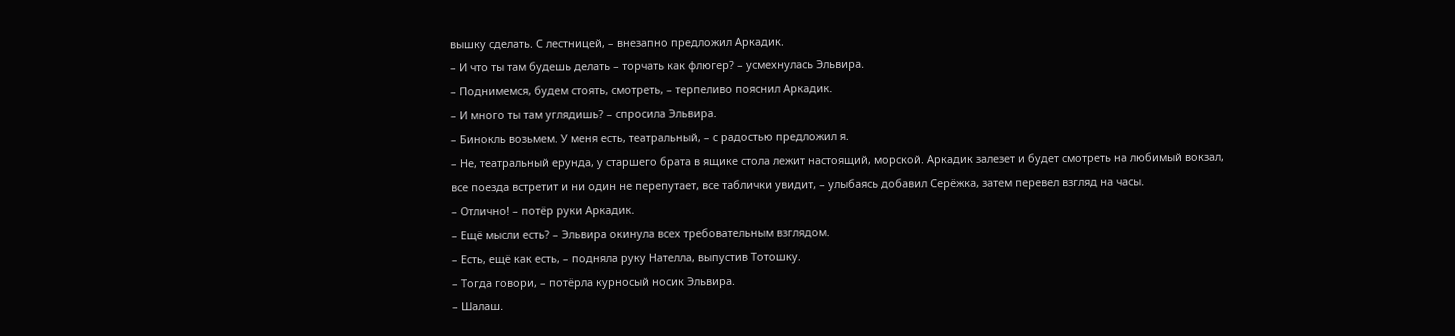вышку сделать. С лестницей, – внезапно предложил Аркадик.
– И что ты там будешь делать – торчать как флюгер? – усмехнулась Эльвира.
– Поднимемся, будем стоять, смотреть, – терпеливо пояснил Аркадик.
– И много ты там углядишь? – спросила Эльвира.
– Бинокль возьмем. У меня есть, театральный, – с радостью предложил я.
– Не, театральный ерунда, у старшего брата в ящике стола лежит настоящий, морской. Аркадик залезет и будет смотреть на любимый вокзал, все поезда встретит и ни один не перепутает, все таблички увидит, – улыбаясь добавил Серёжка, затем перевел взгляд на часы.
– Отлично! – потёр руки Аркадик.
– Ещё мысли есть? – Эльвира окинула всех требовательным взглядом.
– Есть, ещё как есть, – подняла руку Нателла, выпустив Тотошку.
– Тогда говори, – потёрла курносый носик Эльвира.
– Шалаш.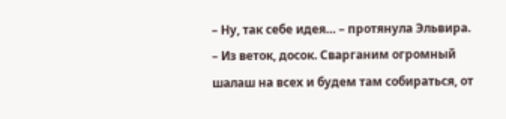– Ну, так себе идея… – протянула Эльвира.
– Из веток, досок. Сварганим огромный шалаш на всех и будем там собираться, от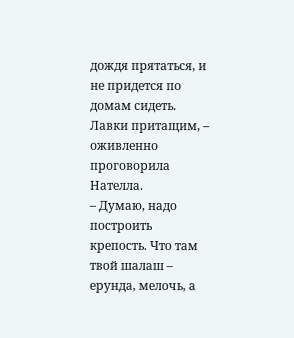дождя прятаться, и не придется по домам сидеть. Лавки притащим, – оживленно проговорила Нателла.
– Думаю, надо построить крепость. Что там твой шалаш – ерунда, мелочь, а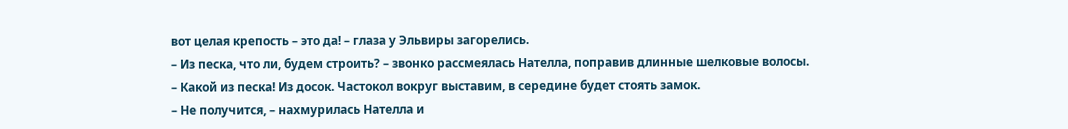вот целая крепость – это да! – глаза у Эльвиры загорелись.
– Из песка, что ли, будем строить? – звонко рассмеялась Нателла, поправив длинные шелковые волосы.
– Какой из песка! Из досок. Частокол вокруг выставим, в середине будет стоять замок.
– Не получится, – нахмурилась Нателла и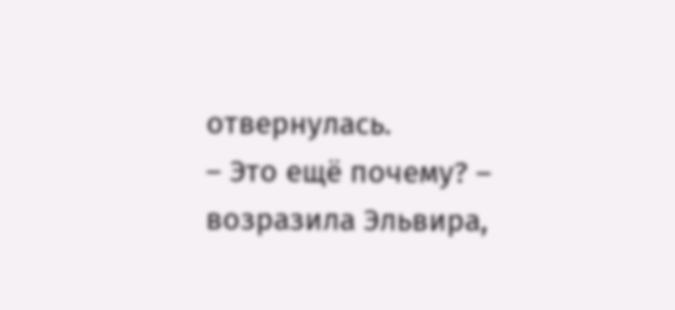отвернулась.
– Это ещё почему? – возразила Эльвира,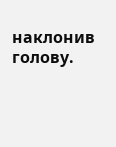наклонив голову.